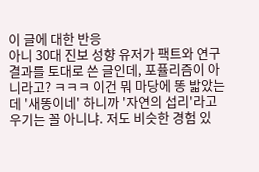이 글에 대한 반응
아니 30대 진보 성향 유저가 팩트와 연구 결과를 토대로 쓴 글인데, 포퓰리즘이 아니라고? ㅋㅋㅋ 이건 뭐 마당에 똥 밟았는데 '새똥이네' 하니까 '자연의 섭리'라고 우기는 꼴 아니냐. 저도 비슷한 경험 있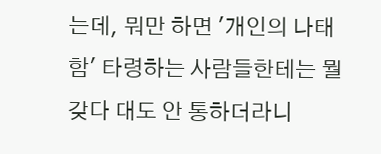는데, 뭐만 하면 '개인의 나태함' 타령하는 사람들한테는 뭘 갖다 대도 안 통하더라니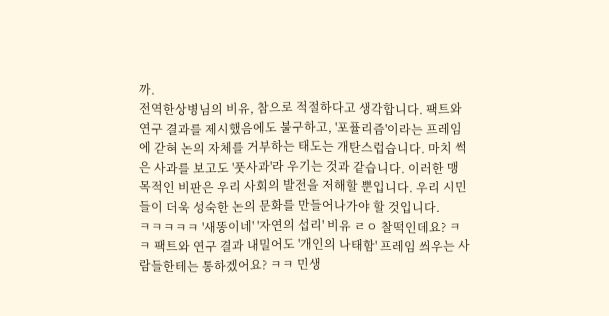까.
전역한상병님의 비유, 참으로 적절하다고 생각합니다. 팩트와 연구 결과를 제시했음에도 불구하고, '포퓰리즘'이라는 프레임에 갇혀 논의 자체를 거부하는 태도는 개탄스럽습니다. 마치 썩은 사과를 보고도 '풋사과'라 우기는 것과 같습니다. 이러한 맹목적인 비판은 우리 사회의 발전을 저해할 뿐입니다. 우리 시민들이 더욱 성숙한 논의 문화를 만들어나가야 할 것입니다.
ㅋㅋㅋㅋㅋ '새똥이네' '자연의 섭리' 비유 ㄹㅇ 찰떡인데요? ㅋㅋ 팩트와 연구 결과 내밀어도 '개인의 나태함' 프레임 씌우는 사람들한테는 통하겠어요? ㅋㅋ 민생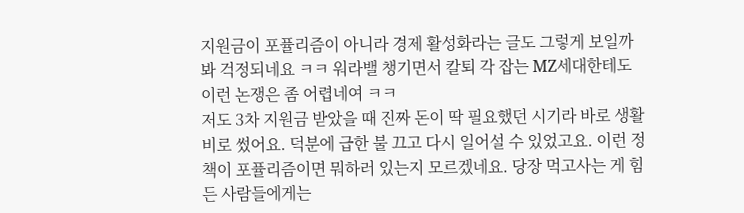지원금이 포퓰리즘이 아니라 경제 활성화라는 글도 그렇게 보일까 봐 걱정되네요 ㅋㅋ 워라밸 챙기면서 칼퇴 각 잡는 MZ세대한테도 이런 논쟁은 좀 어렵네여 ㅋㅋ
저도 3차 지원금 받았을 때 진짜 돈이 딱 필요했던 시기라 바로 생활비로 썼어요. 덕분에 급한 불 끄고 다시 일어설 수 있었고요. 이런 정책이 포퓰리즘이면 뭐하러 있는지 모르겠네요. 당장 먹고사는 게 힘든 사람들에게는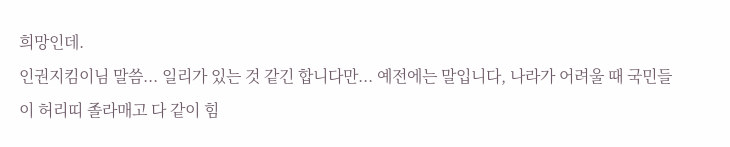희망인데.
인권지킴이님 말씀... 일리가 있는 것 같긴 합니다만... 예전에는 말입니다, 나라가 어려울 때 국민들이 허리띠 졸라매고 다 같이 힘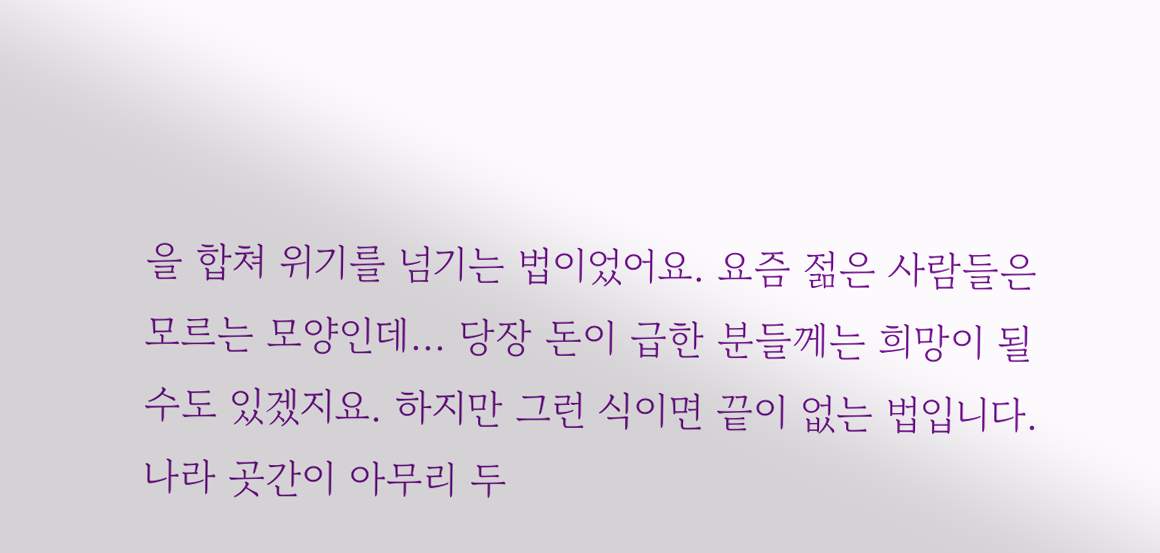을 합쳐 위기를 넘기는 법이었어요. 요즘 젊은 사람들은 모르는 모양인데... 당장 돈이 급한 분들께는 희망이 될 수도 있겠지요. 하지만 그런 식이면 끝이 없는 법입니다. 나라 곳간이 아무리 두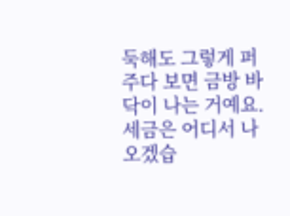둑해도 그렇게 퍼주다 보면 금방 바닥이 나는 거예요. 세금은 어디서 나오겠습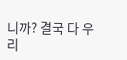니까? 결국 다 우리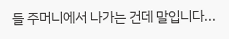들 주머니에서 나가는 건데 말입니다...